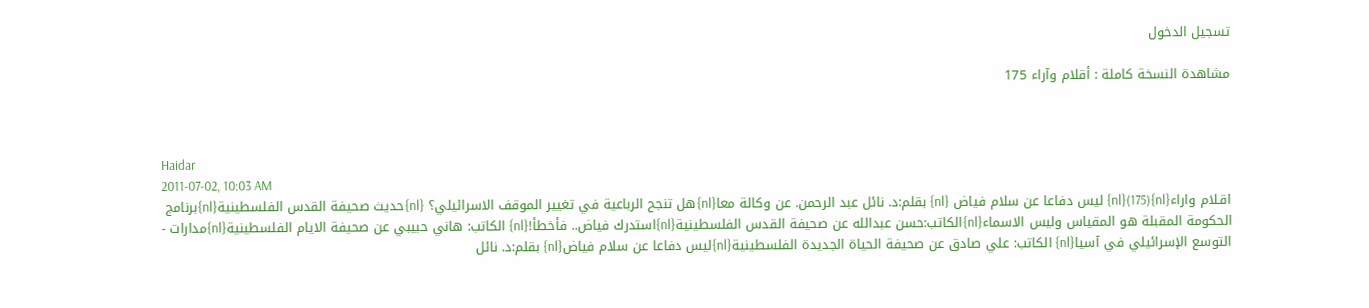تسجيل الدخول

مشاهدة النسخة كاملة : أقلام وآراء 175



Haidar
2011-07-02, 10:03 AM
اقـلام واراء{nl}(175){nl} ليس دفاعا عن سلام فياض {nl} بقلم:د. نائل عبد الرحمن. عن وكالة معا{nl}هل تنجح الرباعية في تغيير الموقف الاسرائيلي؟ {nl}حديث صحيفة القدس الفلسطينية{nl}برنامج الحكومة المقبلة هو المقياس وليس الاسماء{nl}الكاتب:حسن عبدالله عن صحيفة القدس الفلسطينية{nl}استدرك فياض.. فأخطأ!{nl} الكاتب: هاني حبيبي عن صحيفة الايام الفلسطينية{nl}مدارات - التوسع الإسرائيلي في آسيا{nl} الكاتب: علي صادق عن صحيفة الحياة الجديدة الفلسطينية{nl}ليس دفاعا عن سلام فياض{nl} بقلم:د. نائل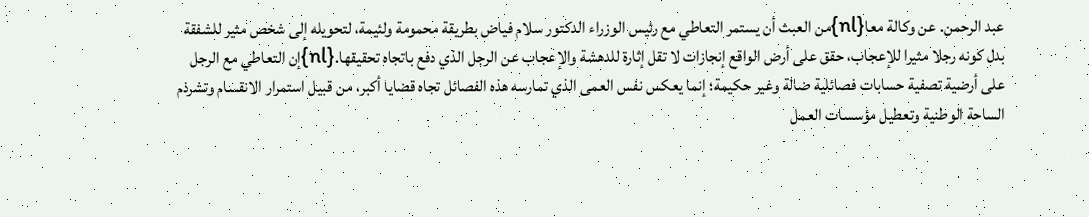عبد الرحمن. عن وكالة معا{nl}من العبث أن يستمر التعاطي مع رئيس الوزراء الدكتور سلام فياض بطريقة محمومة ولئيمة، لتحويله إلى شخص مثير للشفقة بدل كونه رجلا مثيرا للإعجاب، حقق على أرض الواقع إنجازات لا تقل إثارة للدهشة والإعجاب عن الرجل الذي دفع باتجاه تحقيقها.{nl}إن التعاطي مع الرجل على أرضية تصفية حسابات فصائلية ضالة وغير حكيمة؛ إنما يعكس نفس العمى الذي تمارسه هذه الفصائل تجاه قضايا أكبر، من قبيل استمرار الانقسام وتشرذم الساحة الوطنية وتعطيل مؤسسات العمل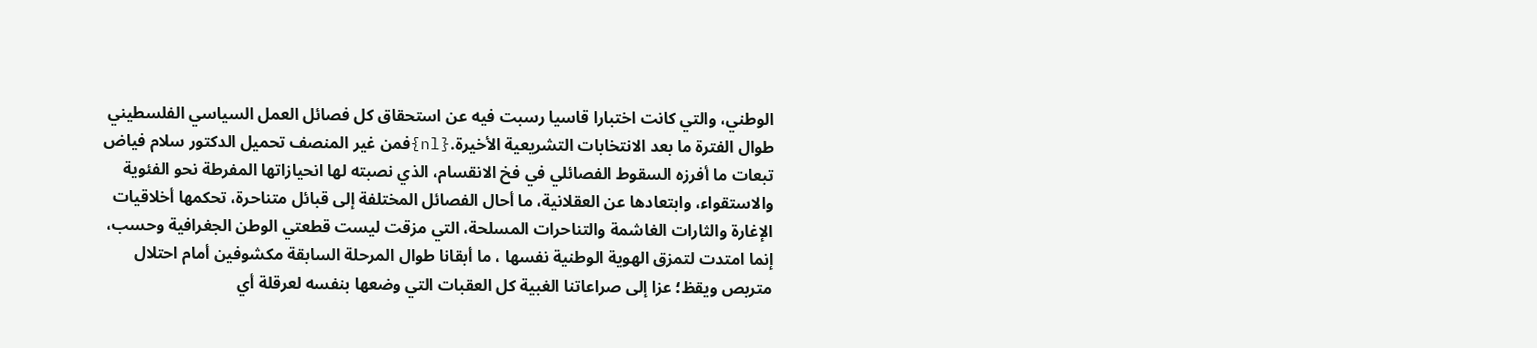الوطني، والتي كانت اختبارا قاسيا رسبت فيه عن استحقاق كل فصائل العمل السياسي الفلسطيني طوال الفترة ما بعد الانتخابات التشريعية الأخيرة.{nl}فمن غير المنصف تحميل الدكتور سلام فياض تبعات ما أفرزه السقوط الفصائلي في فخ الانقسام، الذي نصبته لها انحيازاتها المفرطة نحو الفئوية والاستقواء، وابتعادها عن العقلانية، ما أحال الفصائل المختلفة إلى قبائل متناحرة، تحكمها أخلاقيات الإغارة والثارات الغاشمة والتناحرات المسلحة، التي مزقت ليست قطعتي الوطن الجغرافية وحسب، إنما امتدت لتمزق الهوية الوطنية نفسها ، ما أبقانا طوال المرحلة السابقة مكشوفين أمام احتلال متربص ويقظ؛ عزا إلى صراعاتنا الغبية كل العقبات التي وضعها بنفسه لعرقلة أي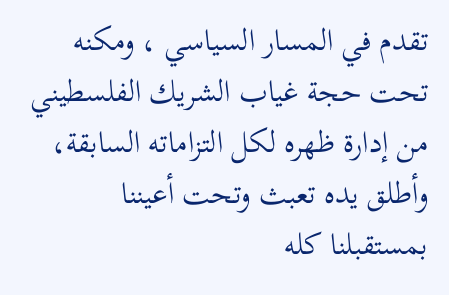تقدم في المسار السياسي ، ومكنه تحت حجة غياب الشريك الفلسطيني من إدارة ظهره لكل التزاماته السابقة، وأطلق يده تعبث وتحت أعيننا بمستقبلنا كله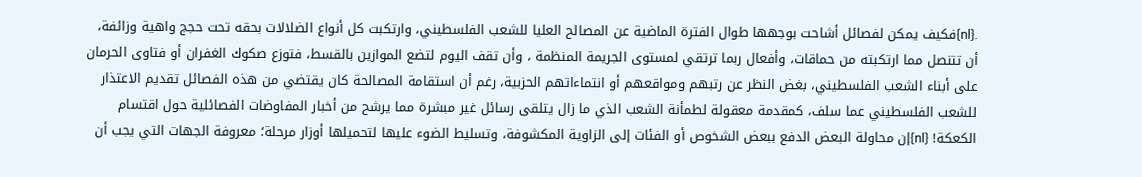.{nl}فكيف يمكن لفصائل أشاحت بوجهها طوال الفترة الماضية عن المصالح العليا للشعب الفلسطيني، وارتكبت كل أنواع الضلالات بحقه تحت حجج واهية وزائفة، أن تتنصل مما ارتكبته من حماقات، وأفعال ربما ترتقي لمستوى الجريمة المنظمة ، وأن تقف اليوم لتضع الموازين بالقسط، فتوزع صكوك الغفران أو فتاوى الحرمان على أبناء الشعب الفلسطيني، بغض النظر عن رتبهم ومواقعهم أو انتماءاتهم الحزبية، رغم أن استقامة المصالحة كان يقتضي من هذه الفصائل تقديم الاعتذار للشعب الفلسطيني عما سلف، كمقدمة معقولة لطمأنة الشعب الذي ما زال يتلقى رسائل غير مبشرة مما يرشح من أخبار المفاوضات الفصائلية حول اقتسام الكعكة! {nl}إن محاولة البعض الدفع ببعض الشخوص أو الفئات إلى الزاوية المكشوفة، وتسليط الضوء عليها لتحميلها أوزار مرحلة؛ معروفة الجهات التي يجب أن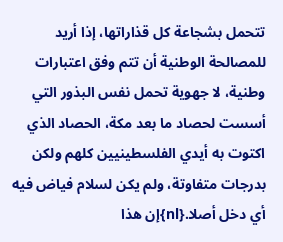تتحمل بشجاعة كل قذاراتها، إذا أريد للمصالحة الوطنية أن تتم وفق اعتبارات وطنية، لا جهوية تحمل نفس البذور التي أسست لحصاد ما بعد مكة، الحصاد الذي اكتوت به أيدي الفلسطينيين كلهم ولكن بدرجات متفاوتة، ولم يكن لسلام فياض فيه أي دخل أصلا.{nl}إن هذا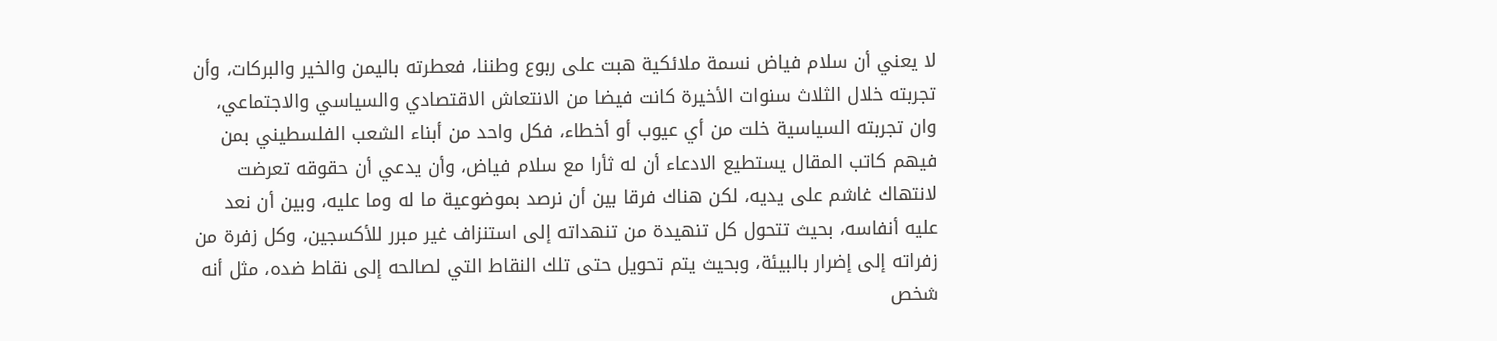لا يعني أن سلام فياض نسمة ملائكية هبت على ربوع وطننا، فعطرته باليمن والخير والبركات، وأن تجربته خلال الثلاث سنوات الأخيرة كانت فيضا من الانتعاش الاقتصادي والسياسي والاجتماعي، وان تجربته السياسية خلت من أي عيوب أو أخطاء، فكل واحد من أبناء الشعب الفلسطيني بمن فيهم كاتب المقال يستطيع الادعاء أن له ثأرا مع سلام فياض، وأن يدعي أن حقوقه تعرضت لانتهاك غاشم على يديه، لكن هناك فرقا بين أن نرصد بموضوعية ما له وما عليه، وبين أن نعد عليه أنفاسه، بحيث تتحول كل تنهيدة من تنهداته إلى استنزاف غير مبرر للأكسجين، وكل زفرة من زفراته إلى إضرار بالبيئة، وبحيث يتم تحويل حتى تلك النقاط التي لصالحه إلى نقاط ضده، مثل أنه شخص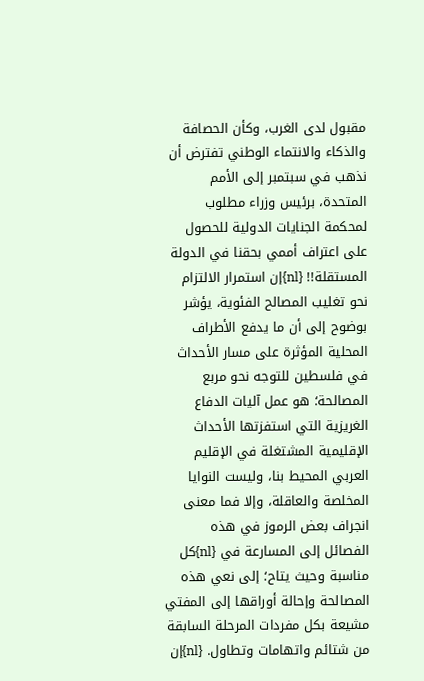مقبول لدى الغرب، وكأن الحصافة والذكاء والانتماء الوطني تفترض أن نذهب في سبتمبر إلى الأمم المتحدة، برئيس وزراء مطلوب لمحكمة الجنايات الدولية للحصول على اعتراف أممي بحقنا في الدولة المستقلة!! {nl}إن استمرار الالتزام نحو تغليب المصالح الفئوية، يؤشر بوضوح إلى أن ما يدفع الأطراف المحلية المؤثرة على مسار الأحداث في فلسطين للتوجه نحو مربع المصالحة؛ هو عمل آليات الدفاع الغريزية التي استفزتها الأحداث الإقليمية المشتغلة في الإقليم العربي المحيط بنا، وليست النوايا المخلصة والعاقلة، وإلا فما معنى انجراف بعض الرموز في هذه الفصائل إلى المسارعة في {nl}كل مناسبة وحيث يتاح؛ إلى نعي هذه المصالحة وإحالة أوراقها إلى المفتي مشيعة بكل مفردات المرحلة السابقة من شتائم واتهامات وتطاول. {nl}إن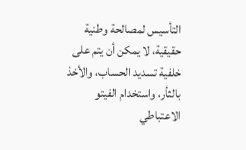التأسيس لمصالحة وطنية حقيقية، لا يمكن أن يتم على خلفية تسديد الحساب، والأخذ بالثأر، واستخدام الفيتو الاعتباطي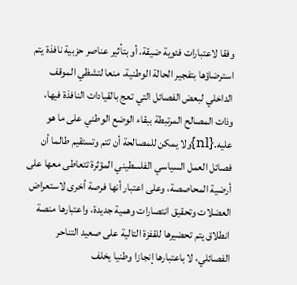وفقا لاعتبارات فئوية ضيقة، أو بتأثير عناصر حزبية نافذة يتم استرضاؤها بتفجير الحالة الوطنية، منعا لتشظي الموقف الداخلي لبعض الفصائل التي تعج بالقيادات النافذة فيها، وذات المصالح المرتبطة ببقاء الوضع الوطني على ما هو عليه.{nl}ولا يمكن للمصالحة أن تتم وتستقيم طالما أن فصائل العمل السياسي الفلسطيني المؤثرة تتعاطى معها على أرضية المحاصصة، وعلى اعتبار أنها فرصة أخرى لاستعراض العضلات وتحقيق انتصارات وهمية جديدة، واعتبارها منصة انطلاق يتم تحضيرها للقفزة التالية على صعيد التناحر الفصائلي، لا باعتبارها إنجازا وطنيا يخلف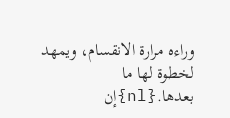وراءه مرارة الانقسام، ويمهد لخطوة لها ما بعدها.{nl}إن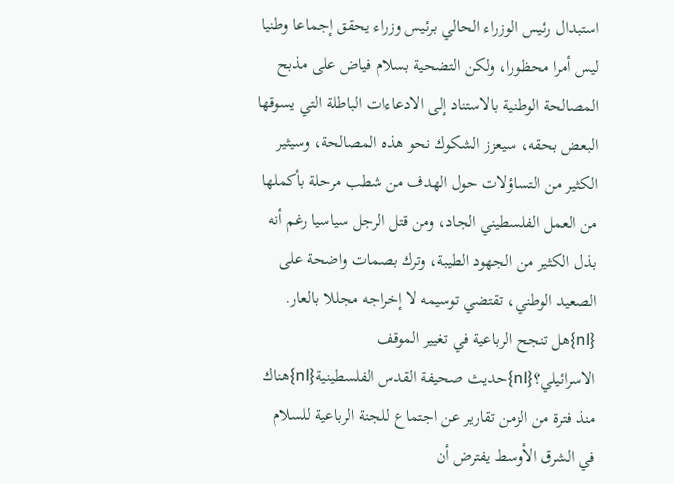استبدال رئيس الوزراء الحالي برئيس وزراء يحقق إجماعا وطنيا ليس أمرا محظورا، ولكن التضحية بسلام فياض على مذبح المصالحة الوطنية بالاستناد إلى الادعاءات الباطلة التي يسوقها البعض بحقه، سيعزز الشكوك نحو هذه المصالحة، وسيثير الكثير من التساؤلات حول الهدف من شطب مرحلة بأكملها من العمل الفلسطيني الجاد، ومن قتل الرجل سياسيا رغم أنه بذل الكثير من الجهود الطيبة، وترك بصمات واضحة على الصعيد الوطني، تقتضي توسيمه لا إخراجه مجللا بالعار. {nl}هل تنجح الرباعية في تغيير الموقف الاسرائيلي؟{nl}حديث صحيفة القدس الفلسطينية{nl}هناك منذ فترة من الزمن تقارير عن اجتماع للجنة الرباعية للسلام في الشرق الأوسط يفترض أن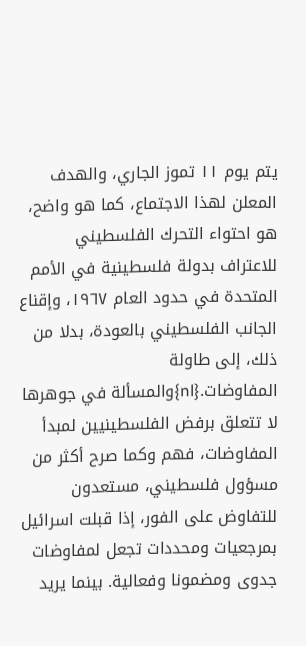يتم يوم ١١ تموز الجاري، والهدف المعلن لهذا الاجتماع، كما هو واضح، هو احتواء التحرك الفلسطيني للاعتراف بدولة فلسطينية في الأمم المتحدة في حدود العام ١٩٦٧، وإقناع الجانب الفلسطيني بالعودة، بدلا من ذلك، إلى طاولة المفاوضات.{nl}والمسألة في جوهرها لا تتعلق برفض الفلسطينيين لمبدأ المفاوضات، فهم وكما صرح أكثر من مسؤول فلسطيني، مستعدون للتفاوض على الفور، إذا قبلت اسرائيل بمرجعيات ومحددات تجعل لمفاوضات جدوى ومضمونا وفعالية. بينما يريد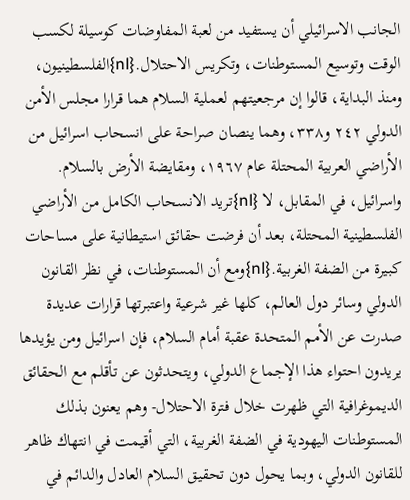الجانب الاسرائيلي أن يستفيد من لعبة المفاوضات كوسيلة لكسب الوقت وتوسيع المستوطنات، وتكريس الاحتلال.{nl}الفلسطينيون، ومنذ البداية، قالوا إن مرجعيتهم لعملية السلام هما قرارا مجلس الأمن الدولي ٢٤٢ و٣٣٨، وهما ينصان صراحة على انسحاب اسرائيل من الأراضي العربية المحتلة عام ١٩٦٧، ومقايضة الأرض بالسلام. واسرائيل، في المقابل، لا {nl}تريد الانسحاب الكامل من الأراضي الفلسطينية المحتلة، بعد أن فرضت حقائق استيطانية على مساحات كبيرة من الضفة الغربية.{nl}ومع أن المستوطنات، في نظر القانون الدولي وسائر دول العالم، كلها غير شرعية واعتبرتها قرارات عديدة صدرت عن الأمم المتحدة عقبة أمام السلام، فإن اسرائيل ومن يؤيدها يريدون احتواء هذا الإجماع الدولي، ويتحدثون عن تأقلم مع الحقائق الديموغرافية التي ظهرت خلال فترة الاحتلال- وهم يعنون بذلك المستوطنات اليهودية في الضفة الغربية، التي أقيمت في انتهاك ظاهر للقانون الدولي، وبما يحول دون تحقيق السلام العادل والدائم في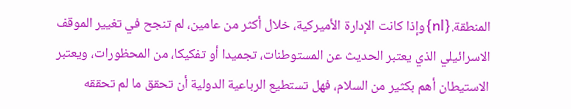المنطقة.{nl}وإذا كانت الإدارة الأميركية، خلال أكثر من عامين، لم تنجح في تغيير الموقف الاسرائيلي الذي يعتبر الحديث عن المستوطنات، تجميدا أو تفكيكا، من المحظورات، ويعتبر الاستيطان أهم بكثير من السلام، فهل تستطيع الرباعية الدولية أن تحقق ما لم تحققه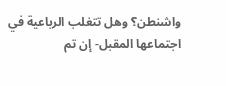واشنطن؟ وهل تتغلب الرباعية في اجتماعها المقبل- إن تم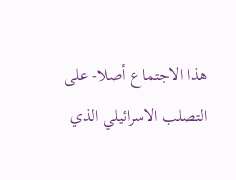هذا الاجتماع أصلا- على التصلب الاسرائيلي الذي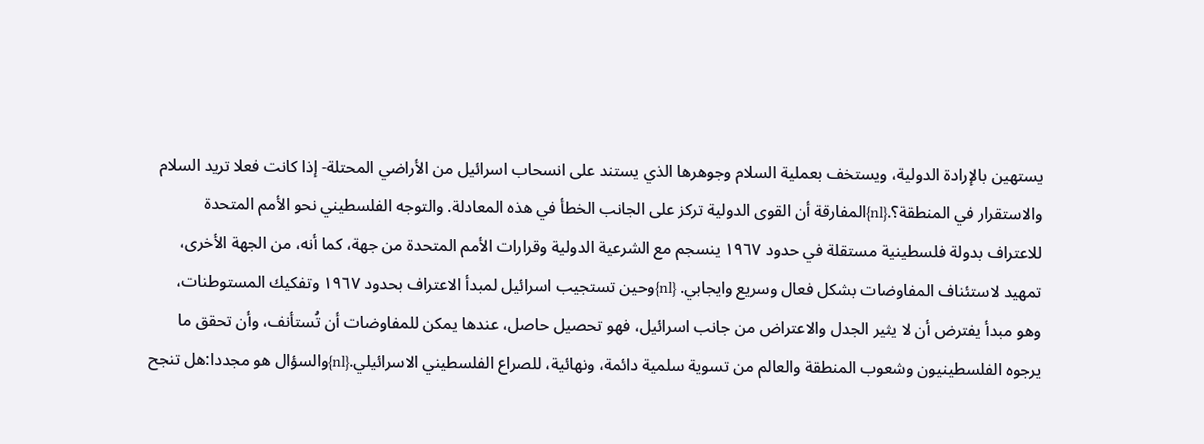يستهين بالإرادة الدولية، ويستخف بعملية السلام وجوهرها الذي يستند على انسحاب اسرائيل من الأراضي المحتلة- إذا كانت فعلا تريد السلام والاستقرار في المنطقة؟.{nl}المفارقة أن القوى الدولية تركز على الجانب الخطأ في هذه المعادلة. والتوجه الفلسطيني نحو الأمم المتحدة للاعتراف بدولة فلسطينية مستقلة في حدود ١٩٦٧ ينسجم مع الشرعية الدولية وقرارات الأمم المتحدة من جهة، كما أنه، من الجهة الأخرى، تمهيد لاستئناف المفاوضات بشكل فعال وسريع وايجابي. {nl}وحين تستجيب اسرائيل لمبدأ الاعتراف بحدود ١٩٦٧ وتفكيك المستوطنات، وهو مبدأ يفترض أن لا يثير الجدل والاعتراض من جانب اسرائيل، فهو تحصيل حاصل، عندها يمكن للمفاوضات أن تُستأنف، وأن تحقق ما يرجوه الفلسطينيون وشعوب المنطقة والعالم من تسوية سلمية دائمة، ونهائية، للصراع الفلسطيني الاسرائيلي.{nl}والسؤال هو مجددا:هل تنجح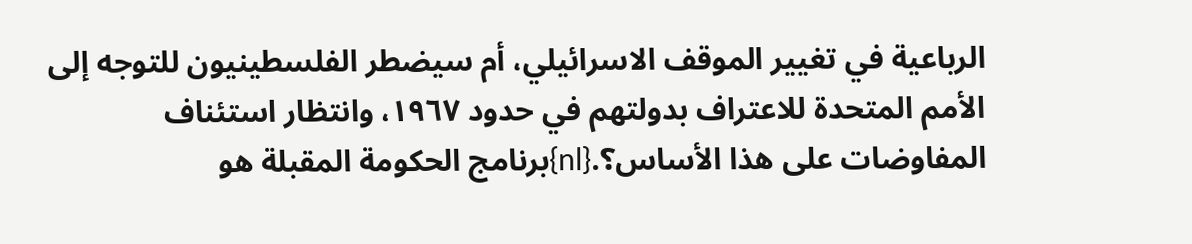الرباعية في تغيير الموقف الاسرائيلي، أم سيضطر الفلسطينيون للتوجه إلى الأمم المتحدة للاعتراف بدولتهم في حدود ١٩٦٧، وانتظار استئناف المفاوضات على هذا الأساس؟.{nl}برنامج الحكومة المقبلة هو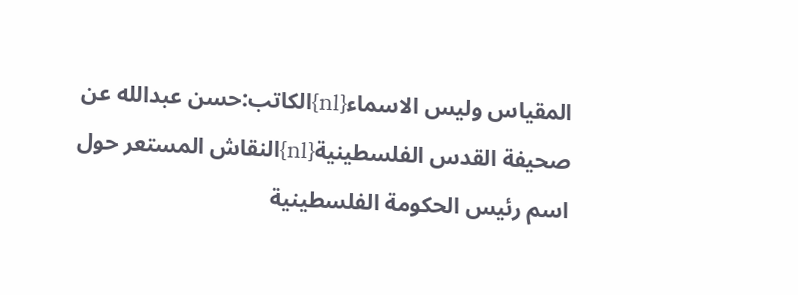المقياس وليس الاسماء{nl}الكاتب:حسن عبدالله عن صحيفة القدس الفلسطينية{nl}النقاش المستعر حول اسم رئيس الحكومة الفلسطينية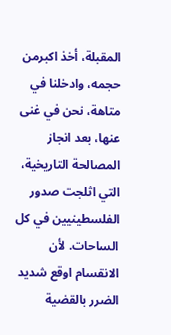المقبلة، أخذ اكبرمن حجمه، وادخلنا في متاهة، نحن في غنى عنها، بعد انجاز المصالحة التاريخية، التي اثلجت صدور الفلسطينيين في كل الساحات. لأن الانقسام اوقع شديد الضرر بالقضية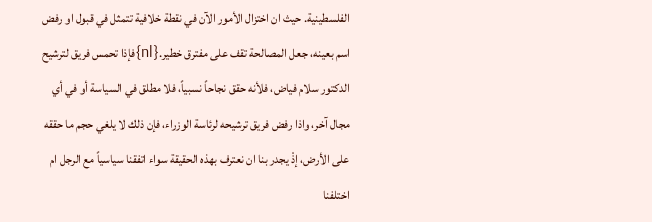الفلسطينية. حيث ان اختزال الأمور الآن في نقطة خلافية تتمثل في قبول او رفض اسم بعينه، جعل المصالحة تقف على مفترق خطير.{nl}فإذا تحمس فريق لترشيح الدكتور سلام فياض، فلأنه حقق نجاحاً نسبياً، فلا مطلق في السياسة أو في أي مجال آخر، واذا رفض فريق ترشيحه لرئاسة الوزراء، فإن ذلك لا يلغي حجم ما حققه على الأرض، إذْ يجدر بنا ان نعترف بهذه الحقيقة سواء اتفقنا سياسياً مع الرجل ام اختلفنا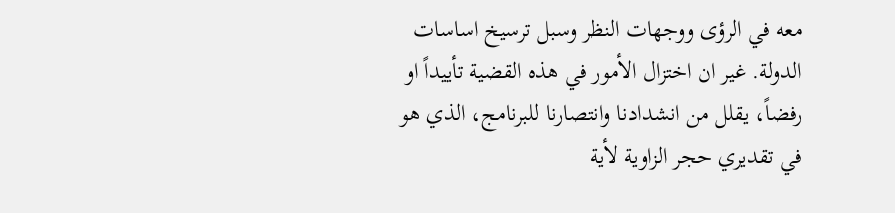معه في الرؤى ووجهات النظر وسبل ترسيخ اساسات الدولة. غير ان اختزال الأمور في هذه القضية تأييداً او رفضاً، يقلل من انشدادنا وانتصارنا للبرنامج، الذي هو في تقديري حجر الزاوية لأية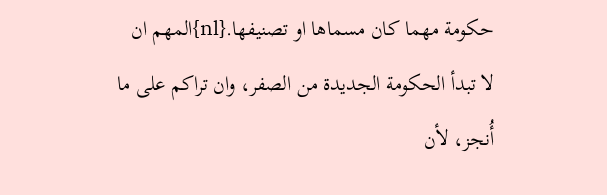حكومة مهما كان مسماها او تصنيفها.{nl}المهم ان لا تبدأ الحكومة الجديدة من الصفر، وان تراكم على ما أُنجز، لأن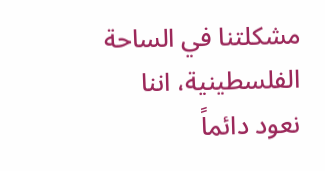مشكلتنا في الساحة الفلسطينية، اننا نعود دائماً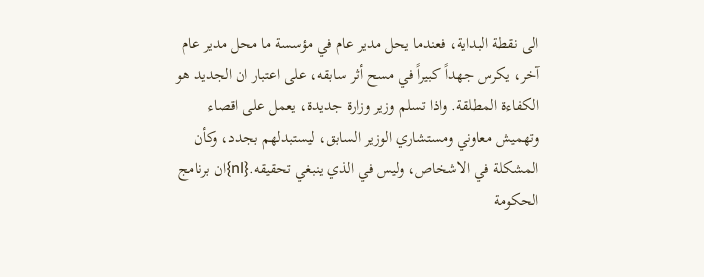الى نقطة البداية، فعندما يحل مدير عام في مؤسسة ما محل مدير عام آخر، يكرس جهداً كبيراً في مسح أثر سابقه، على اعتبار ان الجديد هو الكفاءة المطلقة. واذا تسلم وزير وزارة جديدة، يعمل على اقصاء وتهميش معاوني ومستشاري الوزير السابق، ليستبدلهم بجدد، وكأن المشكلة في الاشخاص، وليس في الذي ينبغي تحقيقه.{nl}ان برنامج الحكومة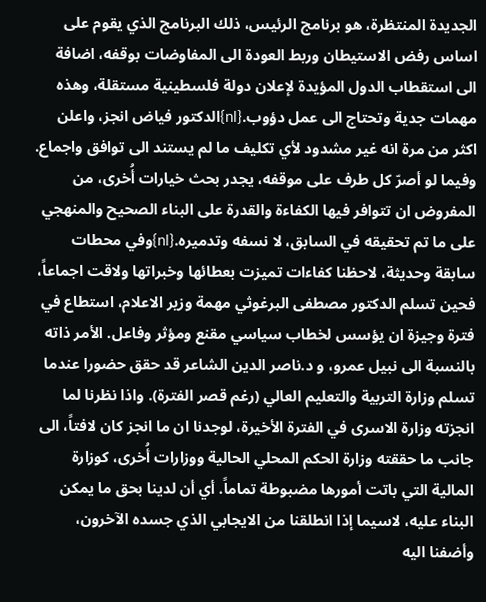الجديدة المنتظرة، هو برنامج الرئيس، ذلك البرنامج الذي يقوم على اساس رفض الاستيطان وربط العودة الى المفاوضات بوقفه، اضافة الى استقطاب الدول المؤيدة لإعلان دولة فلسطينية مستقلة، وهذه مهمات جدية وتحتاج الى عمل دؤوب.{nl}الدكتور فياض انجز، واعلن اكثر من مرة انه غير مشدود لأي تكليف ما لم يستند الى توافق واجماع. وفيما لو أصرّ كل طرف على موقفه، يجدر بحث خيارات أُخرى، من المفروض ان تتوافر فيها الكفاءة والقدرة على البناء الصحيح والمنهجي على ما تم تحقيقه في السابق، لا نسفه وتدميره.{nl}وفي محطات سابقة وحديثة، لاحظنا كفاءات تميزت بعطائها وخبراتها ولاقت اجماعاً، فحين تسلم الدكتور مصطفى البرغوثي مهمة وزير الاعلام، استطاع في فترة وجيزة ان يؤسس لخطاب سياسي مقنع ومؤثر وفاعل. الأمر ذاته بالنسبة الى نبيل عمرو، و د.ناصر الدين الشاعر قد حقق حضورا عندما تسلم وزارة التربية والتعليم العالي (رغم قصر الفترة). واذا نظرنا لما انجزته وزارة الاسرى في الفترة الأخيرة، لوجدنا ان ما انجز كان لافتاً، الى جانب ما حققته وزارة الحكم المحلي الحالية ووزارات أُخرى، كوزارة المالية التي باتت أمورها مضبوطة تماماً. أي أن لدينا بحق ما يمكن البناء عليه، لاسيما إذا انطلقنا من الايجابي الذي جسده الآخرون، وأضفنا اليه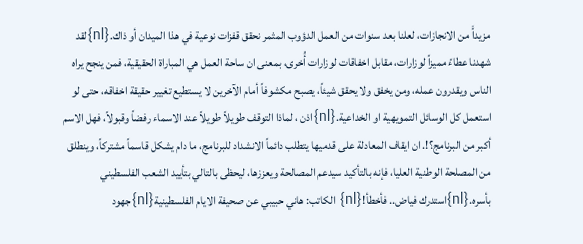مزيداًَ من الانجازات، لعلنا بعد سنوات من العمل الدؤوب المثمر نحقق قفزات نوعية في هذا الميدان أو ذاك.{nl}لقد شهدنا عطاءً مميزاً لوزارات، مقابل اخفاقات لوزارات أُخرى، بمعنى ان ساحة العمل هي المباراة الحقيقية، فمن ينجح يراه الناس ويقدرون عمله، ومن يخفق ولا يحقق شيئاً، يصبح مكشوفاً أمام الآخرين لا يستطيع تغيير حقيقة اخفاقه، حتى لو استعمل كل الوسائل التمويهية او الخداعية.{nl}اذن ، لماذا التوقف طويلاً طويلاً عند الاسماء رفضاً وقبولاً، فهل الاسم أكبر من البرنامج؟!. ان ايقاف المعادلة على قدميها يتطلب دائماً الانشداد للبرنامج، ما دام يشكل قاسماً مشتركاً، وينطلق من المصلحة الوطنية العليا، فإنه بالتأكيد سيدعم المصالحة ويعززها، ليحظى بالتالي بتأييد الشعب الفلسطيني بأسره.{nl}استدرك فياض.. فأخطأ!{nl} الكاتب: هاني حبيبي عن صحيفة الايام الفلسطينية{nl}جهود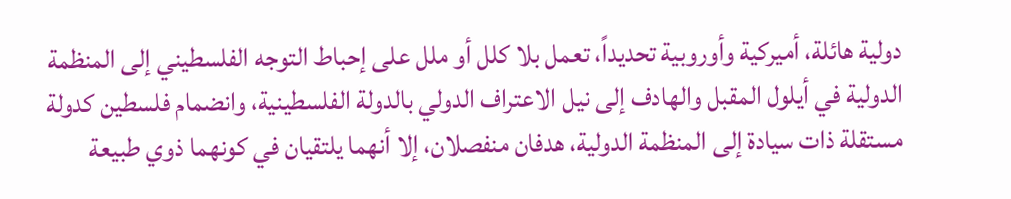دولية هائلة، أميركية وأوروبية تحديداً، تعمل بلا كلل أو ملل على إحباط التوجه الفلسطيني إلى المنظمة الدولية في أيلول المقبل والهادف إلى نيل الاعتراف الدولي بالدولة الفلسطينية، وانضمام فلسطين كدولة مستقلة ذات سيادة إلى المنظمة الدولية، هدفان منفصلان، إلا أنهما يلتقيان في كونهما ذوي طبيعة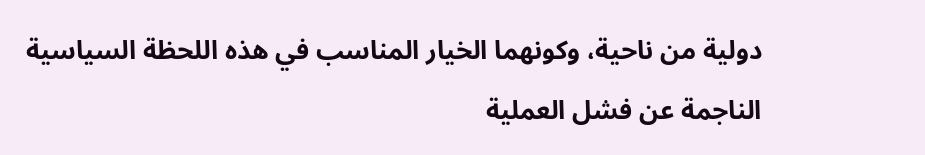دولية من ناحية، وكونهما الخيار المناسب في هذه اللحظة السياسية الناجمة عن فشل العملية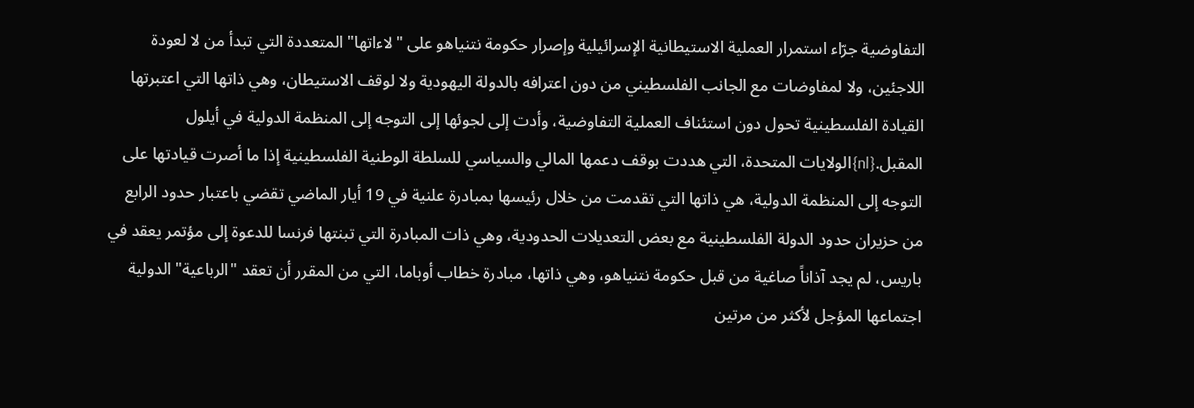التفاوضية جرّاء استمرار العملية الاستيطانية الإسرائيلية وإصرار حكومة نتنياهو على "لاءاتها" المتعددة التي تبدأ من لا لعودة اللاجئين، ولا لمفاوضات مع الجانب الفلسطيني من دون اعترافه بالدولة اليهودية ولا لوقف الاستيطان، وهي ذاتها التي اعتبرتها القيادة الفلسطينية تحول دون استئناف العملية التفاوضية، وأدت إلى لجوئها إلى التوجه إلى المنظمة الدولية في أيلول المقبل.{nl}الولايات المتحدة، التي هددت بوقف دعمها المالي والسياسي للسلطة الوطنية الفلسطينية إذا ما أصرت قيادتها على التوجه إلى المنظمة الدولية، هي ذاتها التي تقدمت من خلال رئيسها بمبادرة علنية في 19 أيار الماضي تقضي باعتبار حدود الرابع من حزيران حدود الدولة الفلسطينية مع بعض التعديلات الحدودية، وهي ذات المبادرة التي تبنتها فرنسا للدعوة إلى مؤتمر يعقد في باريس، لم يجد آذاناً صاغية من قبل حكومة نتنياهو، وهي ذاتها، مبادرة خطاب أوباما، التي من المقرر أن تعقد "الرباعية" الدولية اجتماعها المؤجل لأكثر من مرتين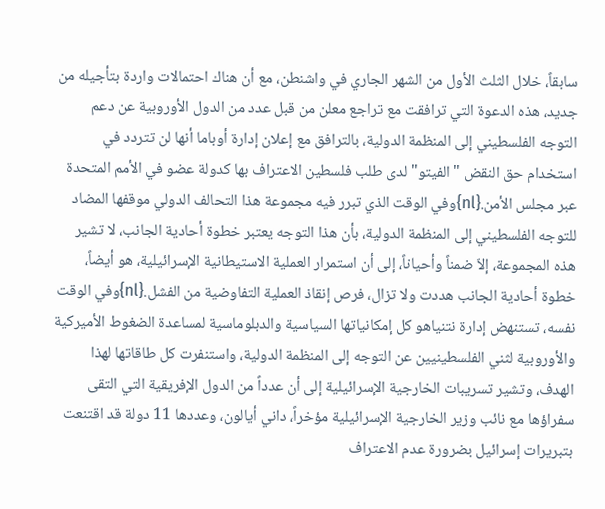سابقاً، خلال الثلث الأول من الشهر الجاري في واشنطن، مع أن هناك احتمالات واردة بتأجيله من جديد، هذه الدعوة التي ترافقت مع تراجع معلن من قبل عدد من الدول الأوروبية عن دعم التوجه الفلسطيني إلى المنظمة الدولية، بالترافق مع إعلان إدارة أوباما أنها لن تتردد في استخدام حق النقض "الفيتو" لدى طلب فلسطين الاعتراف بها كدولة عضو في الأمم المتحدة عبر مجلس الأمن.{nl}وفي الوقت الذي تبرر فيه مجموعة هذا التحالف الدولي موقفها المضاد للتوجه الفلسطيني إلى المنظمة الدولية، بأن هذا التوجه يعتبر خطوة أحادية الجانب، لا تشير هذه المجموعة، إلاّ ضمناً وأحياناً، إلى أن استمرار العملية الاستيطانية الإسرائيلية، هو أيضاً، خطوة أحادية الجانب هددت ولا تزال، فرص إنقاذ العملية التفاوضية من الفشل.{nl}وفي الوقت نفسه، تستنهض إدارة نتنياهو كل إمكانياتها السياسية والدبلوماسية لمساعدة الضغوط الأميركية والأوروبية لثني الفلسطينيين عن التوجه إلى المنظمة الدولية، واستنفرت كل طاقاتها لهذا الهدف، وتشير تسريبات الخارجية الإسرائيلية إلى أن عدداً من الدول الإفريقية التي التقى سفراؤها مع نائب وزير الخارجية الإسرائيلية مؤخراً، داني أيالون، وعددها 11 دولة قد اقتنعت بتبريرات إسرائيل بضرورة عدم الاعتراف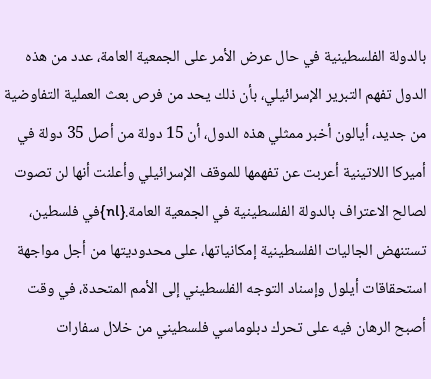بالدولة الفلسطينية في حال عرض الأمر على الجمعية العامة، عدد من هذه الدول تفهم التبرير الإسرائيلي، بأن ذلك يحد من فرص بعث العملية التفاوضية من جديد، أيالون أخبر ممثلي هذه الدول، أن 15 دولة من أصل 35 دولة في أميركا اللاتينية أعربت عن تفهمها للموقف الإسرائيلي وأعلنت أنها لن تصوت لصالح الاعتراف بالدولة الفلسطينية في الجمعية العامة.{nl}في فلسطين، تستنهض الجاليات الفلسطينية إمكانياتها، على محدوديتها من أجل مواجهة استحقاقات أيلول وإسناد التوجه الفلسطيني إلى الأمم المتحدة، في وقت أصبح الرهان فيه على تحرك دبلوماسي فلسطيني من خلال سفارات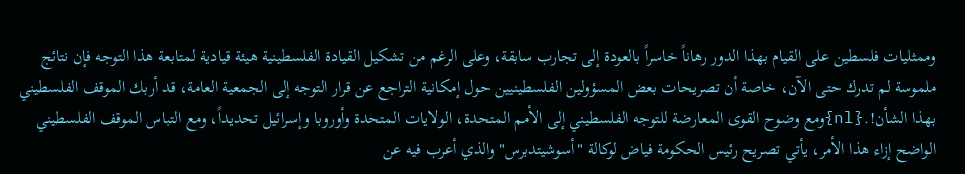وممثليات فلسطين على القيام بهذا الدور رهاناً خاسراً بالعودة إلى تجارب سابقة، وعلى الرغم من تشكيل القيادة الفلسطينية هيئة قيادية لمتابعة هذا التوجه فإن نتائج ملموسة لم تدرك حتى الآن، خاصة أن تصريحات بعض المسؤولين الفلسطينيين حول إمكانية التراجع عن قرار التوجه إلى الجمعية العامة، قد أربك الموقف الفلسطيني بهذا الشأن!.{nl}ومع وضوح القوى المعارضة للتوجه الفلسطيني إلى الأمم المتحدة، الولايات المتحدة وأوروبا وإسرائيل تحديداً، ومع التباس الموقف الفلسطيني الواضح إزاء هذا الأمر، يأتي تصريح رئيس الحكومة فياض لوكالة "أسوشيتدبرس" والذي أعرب فيه عن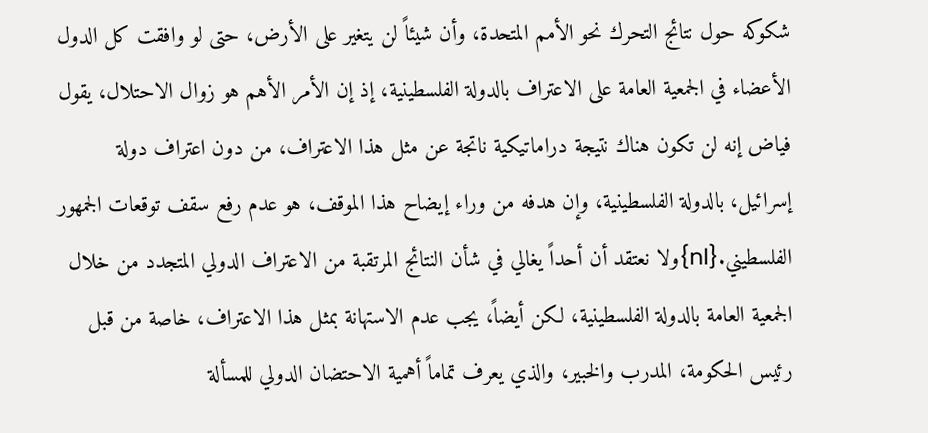شكوكه حول نتائج التحرك نحو الأمم المتحدة، وأن شيئاً لن يتغير على الأرض، حتى لو وافقت كل الدول الأعضاء في الجمعية العامة على الاعتراف بالدولة الفلسطينية، إذ إن الأمر الأهم هو زوال الاحتلال، يقول فياض إنه لن تكون هناك نتيجة دراماتيكية ناتجة عن مثل هذا الاعتراف، من دون اعتراف دولة إسرائيل، بالدولة الفلسطينية، وإن هدفه من وراء إيضاح هذا الموقف، هو عدم رفع سقف توقعات الجمهور الفلسطيني.{nl}ولا نعتقد أن أحداً يغالي في شأن النتائج المرتقبة من الاعتراف الدولي المتجدد من خلال الجمعية العامة بالدولة الفلسطينية، لكن أيضاً، يجب عدم الاستهانة بمثل هذا الاعتراف، خاصة من قبل رئيس الحكومة، المدرب والخبير، والذي يعرف تماماً أهمية الاحتضان الدولي للمسألة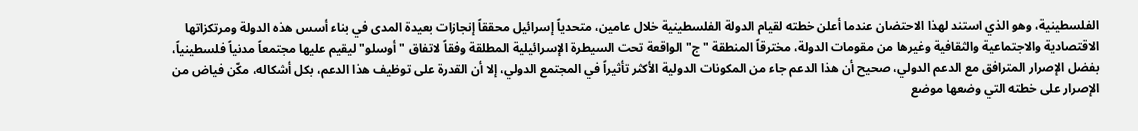الفلسطينية، وهو الذي استند لهذا الاحتضان عندما أعلن خطته لقيام الدولة الفلسطينية خلال عامين، متحدياً إسرائيل محققاً إنجازات بعيدة المدى في بناء أسس هذه الدولة ومرتكزاتها الاقتصادية والاجتماعية والثقافية وغيرها من مقومات الدولة، مخترقاً المنطقة "ج" الواقعة تحت السيطرة الإسرائيلية المطلقة وفقاً لاتفاق "أوسلو" ليقيم عليها مجتمعاً مدنياً فلسطينياً، بفضل الإصرار المترافق مع الدعم الدولي، صحيح أن هذا الدعم جاء من المكونات الدولية الأكثر تأثيراً في المجتمع الدولي، إلا أن القدرة على توظيف هذا الدعم، بكل أشكاله، مكّن فياض من الإصرار على خطته التي وضعها موضع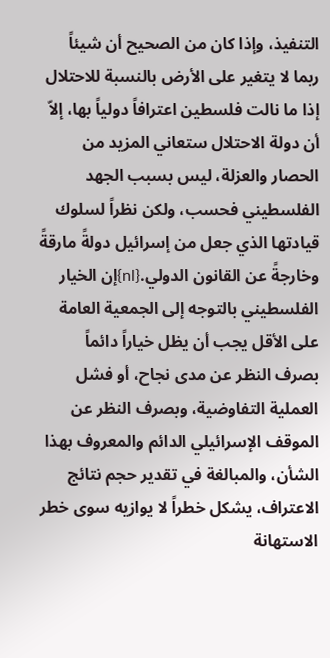التنفيذ، وإذا كان من الصحيح أن شيئاً ربما لا يتغير على الأرض بالنسبة للاحتلال إذا ما نالت فلسطين اعترافاً دولياً بها، إلاّ أن دولة الاحتلال ستعاني المزيد من الحصار والعزلة، ليس بسبب الجهد الفلسطيني فحسب، ولكن نظراً لسلوك قيادتها الذي جعل من إسرائيل دولةً مارقةً وخارجةً عن القانون الدولي.{nl}إن الخيار الفلسطيني بالتوجه إلى الجمعية العامة على الأقل يجب أن يظل خياراً دائماً بصرف النظر عن مدى نجاح، أو فشل العملية التفاوضية، وبصرف النظر عن الموقف الإسرائيلي الدائم والمعروف بهذا الشأن، والمبالغة في تقدير حجم نتائج الاعتراف، يشكل خطراً لا يوازيه سوى خطر الاستهانة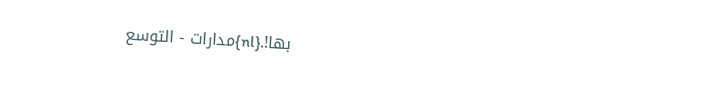بها!.{nl}مدارات - التوسع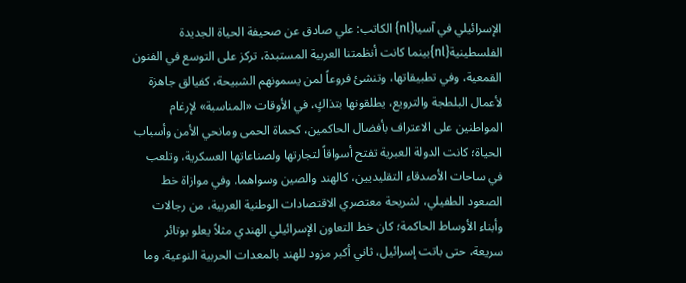الإسرائيلي في آسيا{nl} الكاتب: علي صادق عن صحيفة الحياة الجديدة الفلسطينية{nl}بينما كانت أنظمتنا العربية المستبدة، تركز على التوسع في الفنون القمعية، وفي تطبيقاتها، وتنشئ فروعاً لمن يسمونهم الشبيحة، كفيالق جاهزة لأعمال البلطجة والترويع، يطلقونها بتذاكٍ، في الأوقات «المناسبة» لإرغام المواطنين على الاعتراف بأفضال الحاكمين، كحماة الحمى ومانحي الأمن وأسباب الحياة؛ كانت الدولة العبرية تفتح أسواقاً لتجارتها ولصناعاتها العسكرية، وتلعب في ساحات الأصدقاء التقليديين، كالهند والصين وسواهما. وفي موازاة خط الصعود الطفيلي، لشريحة معتصري الاقتصادات الوطنية العربية، من رجالات وأبناء الأوساط الحاكمة؛ كان خط التعاون الإسرائيلي الهندي مثلاً يعلو بوتائر سريعة، حتى باتت إسرائيل، ثاني أكبر مزود للهند بالمعدات الحربية النوعية. وما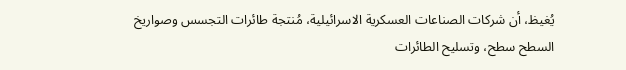يُغيظ، أن شركات الصناعات العسكرية الاسرائيلية، مُنتجة طائرات التجسس وصواريخ السطح سطح، وتسليح الطائرات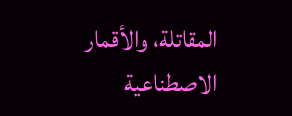المقاتلة، والأقمار الاصطناعية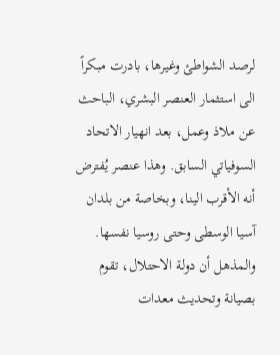لرصد الشواطئ وغيرها، بادرت مبكراً الى استثمار العنصر البشري، الباحث عن ملاذ وعمل، بعد انهيار الاتحاد السوفياتي السابق. وهذا عنصر يُفترض أنه الأقرب الينا، وبخاصة من بلدان آسيا الوسطى وحتى روسيا نفسها. والمذهل أن دولة الاحتلال، تقوم بصيانة وتحديث معدات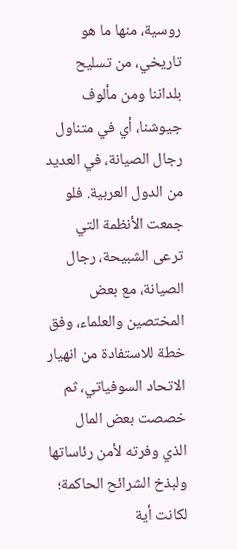روسية، منها ما هو تاريخي، من تسليح بلداننا ومن مألوف جيوشنا، أي في متناول رجال الصيانة، في العديد من الدول العربية. فلو جمعت الأنظمة التي ترعى الشبيحة، رجال الصيانة، مع بعض المختصين والعلماء، وفق خطة للاستفادة من انهيار الاتحاد السوفياتي، ثم خصصت بعض المال الذي وفرته لأمن رئاساتها ولبذخ الشرائح الحاكمة؛ لكانت أية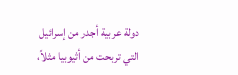دولة عربية أجدر من إسرائيل التي تربحت من أثيوبيا مثلاً،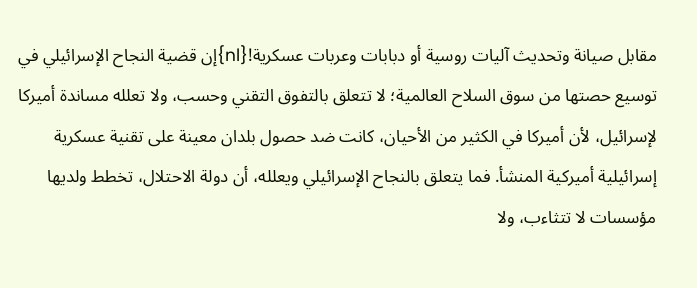مقابل صيانة وتحديث آليات روسية أو دبابات وعربات عسكرية!{nl}إن قضية النجاح الإسرائيلي في توسيع حصتها من سوق السلاح العالمية؛ لا تتعلق بالتفوق التقني وحسب، ولا تعلله مساندة أميركا لإسرائيل، لأن أميركا في الكثير من الأحيان، كانت ضد حصول بلدان معينة على تقنية عسكرية إسرائيلية أميركية المنشأ. فما يتعلق بالنجاح الإسرائيلي ويعلله، أن دولة الاحتلال، تخطط ولديها مؤسسات لا تتثاءب، ولا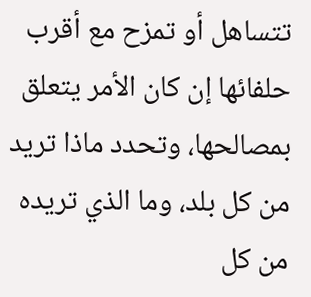تتساهل أو تمزح مع أقرب حلفائها إن كان الأمر يتعلق بمصالحها، وتحدد ماذا تريد من كل بلد، وما الذي تريده من كل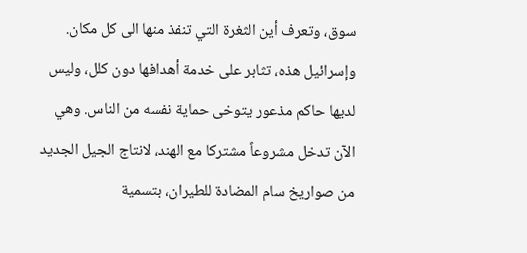سوق، وتعرف أين الثغرة التي تنفذ منها الى كل مكان. وإسرائيل هذه، تثابر على خدمة أهدافها دون كلل، وليس لديها حاكم مذعور يتوخى حماية نفسه من الناس. وهي الآن تدخل مشروعاً مشتركا مع الهند، لانتاج الجيل الجديد من صواريخ سام المضادة للطيران، بتسمية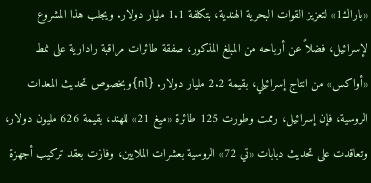«باراك1» لتعزيز القوات البحرية الهندية، بتكلفة 1.1 مليار دولار. ويجلب هذا المشروع لإسرائيل، فضلاً عن أرباحه من المبلغ المذكور، صفقة طائرات مراقبة رادارية على نمط «أواكس» من انتاج إسرائيلي، بقيمة 2.2 مليار دولار. {nl}وبخصوص تحديث المعدات الروسية، فإن إسرائيل، رممت وطورت 125 طائرة «ميغ 21» للهند، بقيمة 626 مليون دولار، وتعاقدت على تحديث دبابات «تي 72» الروسية بعشرات الملايين، وفازت بعقد تركيب أجهزة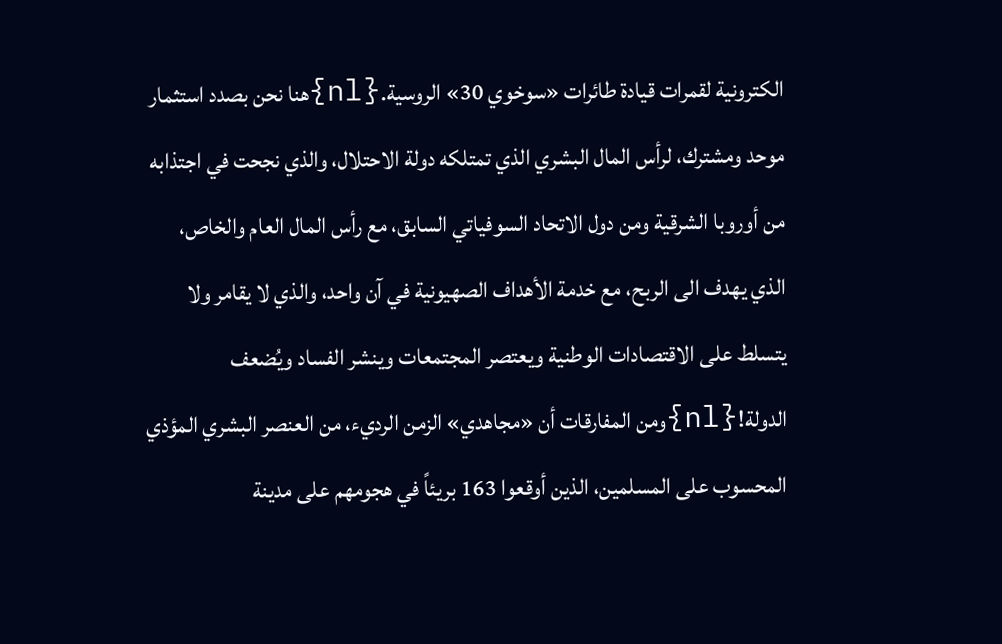الكترونية لقمرات قيادة طائرات «سوخوي 30» الروسية.{nl}هنا نحن بصدد استثمار موحد ومشترك، لرأس المال البشري الذي تمتلكه دولة الاحتلال، والذي نجحت في اجتذابه من أوروبا الشرقية ومن دول الاتحاد السوفياتي السابق، مع رأس المال العام والخاص، الذي يهدف الى الربح، مع خدمة الأهداف الصهيونية في آن واحد، والذي لا يقامر ولا يتسلط على الاقتصادات الوطنية ويعتصر المجتمعات وينشر الفساد ويُضعف الدولة!{nl}ومن المفارقات أن «مجاهدي» الزمن الرديء، من العنصر البشري المؤذي المحسوب على المسلمين، الذين أوقعوا 163 بريئاً في هجومهم على مدينة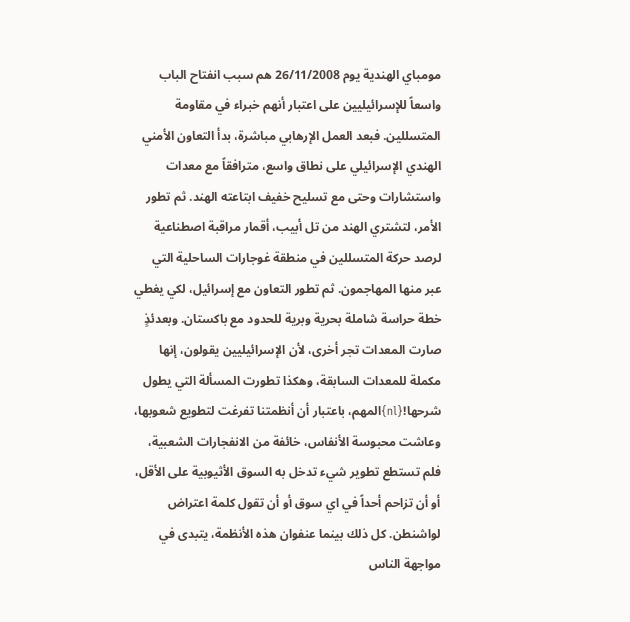مومباي الهندية يوم 26/11/2008 هم سبب انفتاح الباب واسعاً للإسرائيليين على اعتبار أنهم خبراء في مقاومة المتسللين. فبعد العمل الإرهابي مباشرة، بدأ التعاون الأمني الهندي الإسرائيلي على نطاق واسع، مترافقاً مع معدات واستشارات وحتى مع تسليح خفيف ابتاعته الهند. ثم تطور الأمر، لتشتري الهند من تل أبيب، أقمار مراقبة اصطناعية لرصد حركة المتسللين في منطقة غوجارات الساحلية التي عبر منها المهاجمون. ثم تطور التعاون مع إسرائيل، لكي يغطي خطة حراسة شاملة بحرية وبرية للحدود مع باكستان. وبعدئذٍ صارت المعدات تجر أخرى، لأن الإسرائيليين يقولون، إنها مكملة للمعدات السابقة، وهكذا تطورت المسألة التي يطول شرحها!{nl}المهم، باعتبار أن أنظمتنا تفرغت لتطويع شعوبها، وعاشت محبوسة الأنفاس، خائفة من الانفجارات الشعبية، فلم تستطع تطوير شيء تدخل به السوق الأثيوبية على الأقل، أو أن تزاحم أحداً في اي سوق أو أن تقول كلمة اعتراض لواشنطن. كل ذلك بينما عنفوان هذه الأنظمة، يتبدى في مواجهة الناس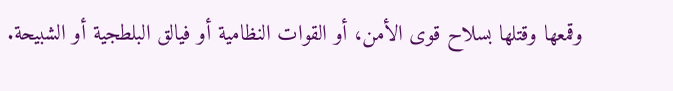وقمعها وقتلها بسلاح قوى الأمن، أو القوات النظامية أو فيالق البلطجية أو الشبيحة.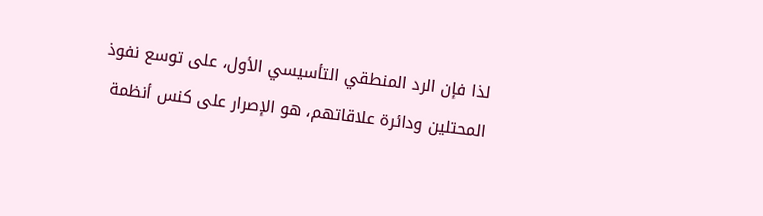لذا فإن الرد المنطقي التأسيسي الأول، على توسع نفوذ المحتلين ودائرة علاقاتهم، هو الإصرار على كنس أنظمة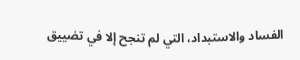الفساد والاستبداد، التي لم تنجح إلا في تضييق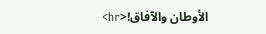الأوطان والآفاق!<hr>